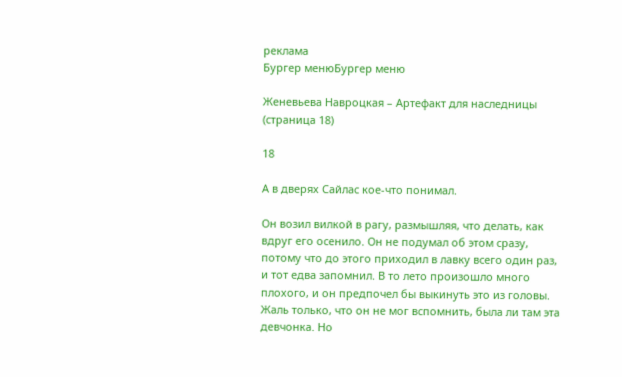реклама
Бургер менюБургер меню

Женевьева Навроцкая – Артефакт для наследницы (страница 18)

18

А в дверях Сайлас кое-что понимал.

Он возил вилкой в рагу, размышляя, что делать, как вдруг его осенило. Он не подумал об этом сразу, потому что до этого приходил в лавку всего один раз, и тот едва запомнил. В то лето произошло много плохого, и он предпочел бы выкинуть это из головы. Жаль только, что он не мог вспомнить, была ли там эта девчонка. Но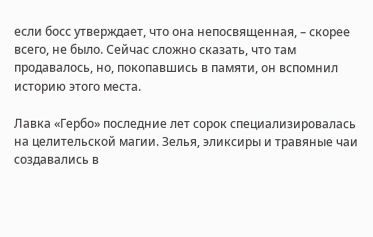если босс утверждает, что она непосвященная, – скорее всего, не было. Сейчас сложно сказать, что там продавалось, но, покопавшись в памяти, он вспомнил историю этого места.

Лавка «Гербо» последние лет сорок специализировалась на целительской магии. Зелья, эликсиры и травяные чаи создавались в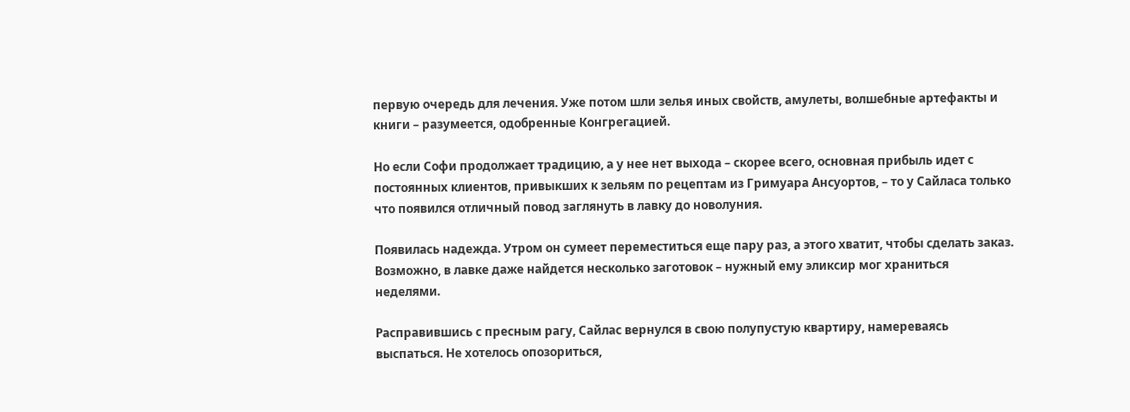первую очередь для лечения. Уже потом шли зелья иных свойств, амулеты, волшебные артефакты и книги – разумеется, одобренные Конгрегацией.

Но если Софи продолжает традицию, а у нее нет выхода – скорее всего, основная прибыль идет с постоянных клиентов, привыкших к зельям по рецептам из Гримуара Ансуортов, – то у Сайласа только что появился отличный повод заглянуть в лавку до новолуния.

Появилась надежда. Утром он сумеет переместиться еще пару раз, а этого хватит, чтобы сделать заказ. Возможно, в лавке даже найдется несколько заготовок – нужный ему эликсир мог храниться неделями.

Расправившись с пресным рагу, Сайлас вернулся в свою полупустую квартиру, намереваясь выспаться. Не хотелось опозориться,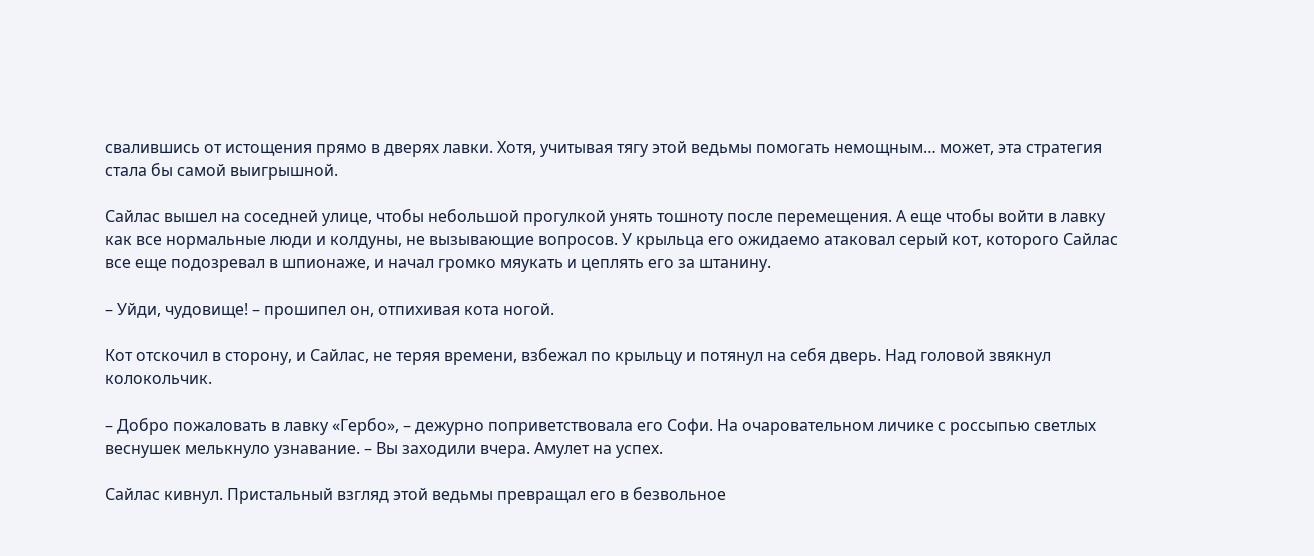свалившись от истощения прямо в дверях лавки. Хотя, учитывая тягу этой ведьмы помогать немощным… может, эта стратегия стала бы самой выигрышной.

Сайлас вышел на соседней улице, чтобы небольшой прогулкой унять тошноту после перемещения. А еще чтобы войти в лавку как все нормальные люди и колдуны, не вызывающие вопросов. У крыльца его ожидаемо атаковал серый кот, которого Сайлас все еще подозревал в шпионаже, и начал громко мяукать и цеплять его за штанину.

– Уйди, чудовище! – прошипел он, отпихивая кота ногой.

Кот отскочил в сторону, и Сайлас, не теряя времени, взбежал по крыльцу и потянул на себя дверь. Над головой звякнул колокольчик.

– Добро пожаловать в лавку «Гербо», – дежурно поприветствовала его Софи. На очаровательном личике с россыпью светлых веснушек мелькнуло узнавание. – Вы заходили вчера. Амулет на успех.

Сайлас кивнул. Пристальный взгляд этой ведьмы превращал его в безвольное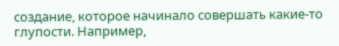создание, которое начинало совершать какие-то глупости. Например,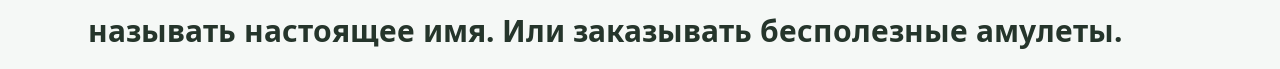называть настоящее имя. Или заказывать бесполезные амулеты.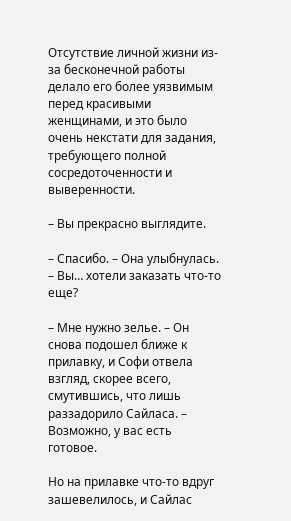Отсутствие личной жизни из-за бесконечной работы делало его более уязвимым перед красивыми женщинами, и это было очень некстати для задания, требующего полной сосредоточенности и выверенности.

– Вы прекрасно выглядите.

– Спасибо. – Она улыбнулась. – Вы… хотели заказать что-то еще?

– Мне нужно зелье. – Он снова подошел ближе к прилавку, и Софи отвела взгляд, скорее всего, смутившись, что лишь раззадорило Сайласа. – Возможно, у вас есть готовое.

Но на прилавке что-то вдруг зашевелилось, и Сайлас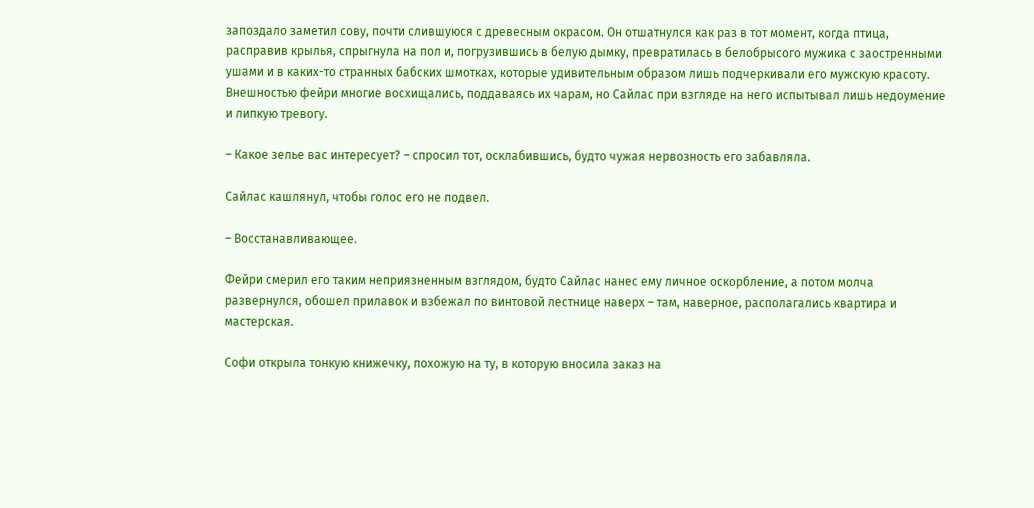запоздало заметил сову, почти слившуюся с древесным окрасом. Он отшатнулся как раз в тот момент, когда птица, расправив крылья, спрыгнула на пол и, погрузившись в белую дымку, превратилась в белобрысого мужика с заостренными ушами и в каких-то странных бабских шмотках, которые удивительным образом лишь подчеркивали его мужскую красоту. Внешностью фейри многие восхищались, поддаваясь их чарам, но Сайлас при взгляде на него испытывал лишь недоумение и липкую тревогу.

– Какое зелье вас интересует? – спросил тот, осклабившись, будто чужая нервозность его забавляла.

Сайлас кашлянул, чтобы голос его не подвел.

– Восстанавливающее.

Фейри смерил его таким неприязненным взглядом, будто Сайлас нанес ему личное оскорбление, а потом молча развернулся, обошел прилавок и взбежал по винтовой лестнице наверх – там, наверное, располагались квартира и мастерская.

Софи открыла тонкую книжечку, похожую на ту, в которую вносила заказ на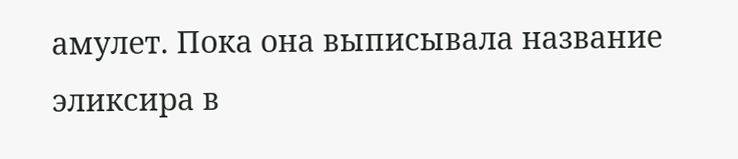амулет. Пока она выписывала название эликсира в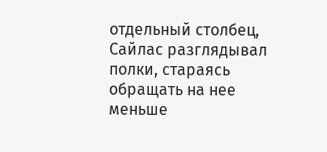отдельный столбец, Сайлас разглядывал полки, стараясь обращать на нее меньше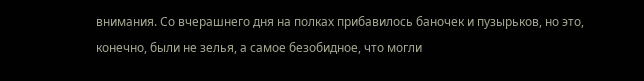внимания. Со вчерашнего дня на полках прибавилось баночек и пузырьков, но это, конечно, были не зелья, а самое безобидное, что могли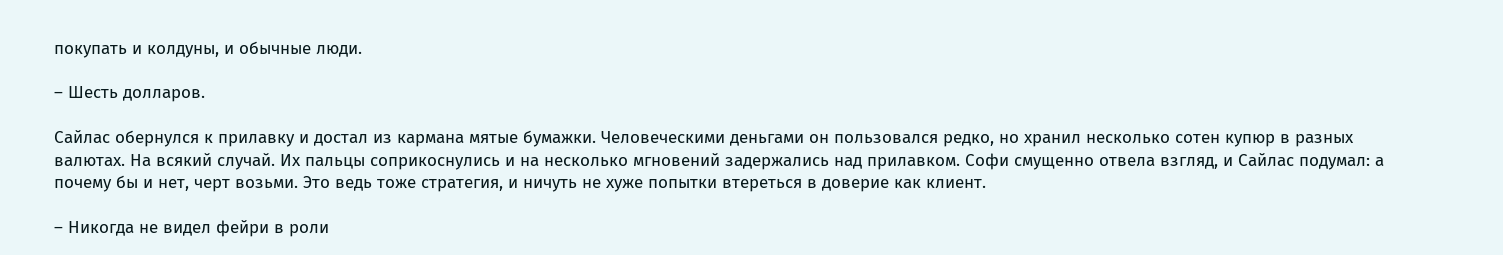покупать и колдуны, и обычные люди.

– Шесть долларов.

Сайлас обернулся к прилавку и достал из кармана мятые бумажки. Человеческими деньгами он пользовался редко, но хранил несколько сотен купюр в разных валютах. На всякий случай. Их пальцы соприкоснулись и на несколько мгновений задержались над прилавком. Софи смущенно отвела взгляд, и Сайлас подумал: а почему бы и нет, черт возьми. Это ведь тоже стратегия, и ничуть не хуже попытки втереться в доверие как клиент.

– Никогда не видел фейри в роли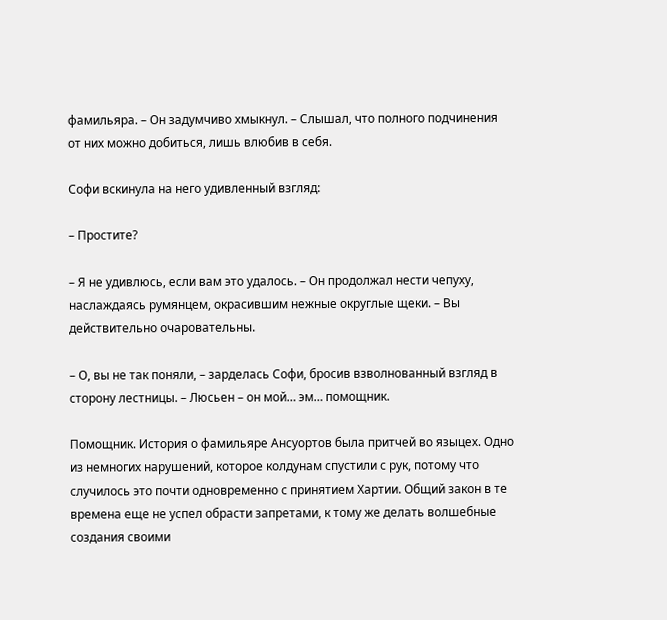фамильяра. – Он задумчиво хмыкнул. – Слышал, что полного подчинения от них можно добиться, лишь влюбив в себя.

Софи вскинула на него удивленный взгляд:

– Простите?

– Я не удивлюсь, если вам это удалось. – Он продолжал нести чепуху, наслаждаясь румянцем, окрасившим нежные округлые щеки. – Вы действительно очаровательны.

– О, вы не так поняли, – зарделась Софи, бросив взволнованный взгляд в сторону лестницы. – Люсьен – он мой… эм… помощник.

Помощник. История о фамильяре Ансуортов была притчей во языцех. Одно из немногих нарушений, которое колдунам спустили с рук, потому что случилось это почти одновременно с принятием Хартии. Общий закон в те времена еще не успел обрасти запретами, к тому же делать волшебные создания своими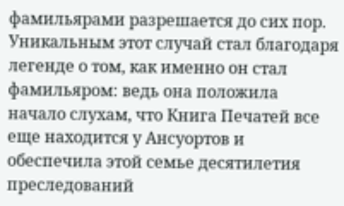фамильярами разрешается до сих пор. Уникальным этот случай стал благодаря легенде о том, как именно он стал фамильяром: ведь она положила начало слухам, что Книга Печатей все еще находится у Ансуортов и обеспечила этой семье десятилетия преследований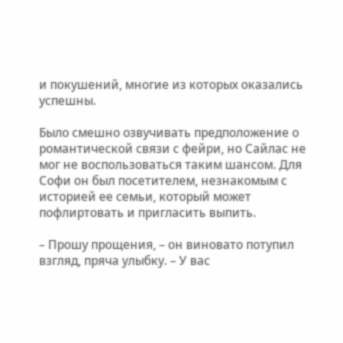и покушений, многие из которых оказались успешны.

Было смешно озвучивать предположение о романтической связи с фейри, но Сайлас не мог не воспользоваться таким шансом. Для Софи он был посетителем, незнакомым с историей ее семьи, который может пофлиртовать и пригласить выпить.

– Прошу прощения, – он виновато потупил взгляд, пряча улыбку. – У вас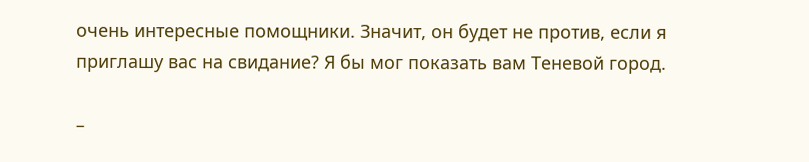очень интересные помощники. Значит, он будет не против, если я приглашу вас на свидание? Я бы мог показать вам Теневой город.

–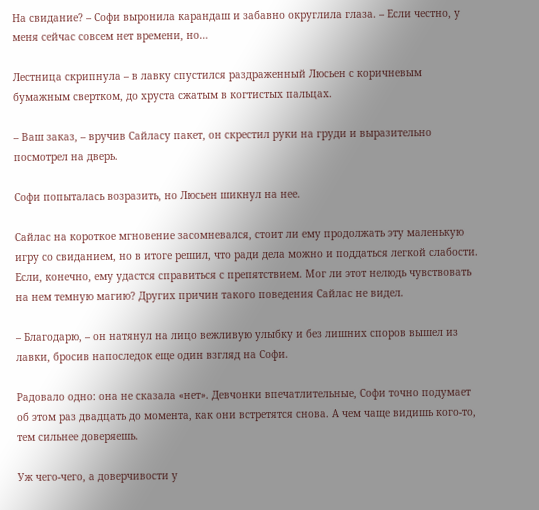На свидание? – Софи выронила карандаш и забавно округлила глаза. – Если честно, у меня сейчас совсем нет времени, но…

Лестница скрипнула – в лавку спустился раздраженный Люсьен с коричневым бумажным свертком, до хруста сжатым в когтистых пальцах.

– Ваш заказ, – вручив Сайласу пакет, он скрестил руки на груди и выразительно посмотрел на дверь.

Софи попыталась возразить, но Люсьен шикнул на нее.

Сайлас на короткое мгновение засомневался, стоит ли ему продолжать эту маленькую игру со свиданием, но в итоге решил, что ради дела можно и поддаться легкой слабости. Если, конечно, ему удастся справиться с препятствием. Мог ли этот нелюдь чувствовать на нем темную магию? Других причин такого поведения Сайлас не видел.

– Благодарю, – он натянул на лицо вежливую улыбку и без лишних споров вышел из лавки, бросив напоследок еще один взгляд на Софи.

Радовало одно: она не сказала «нет». Девчонки впечатлительные, Софи точно подумает об этом раз двадцать до момента, как они встретятся снова. А чем чаще видишь кого-то, тем сильнее доверяешь.

Уж чего-чего, а доверчивости у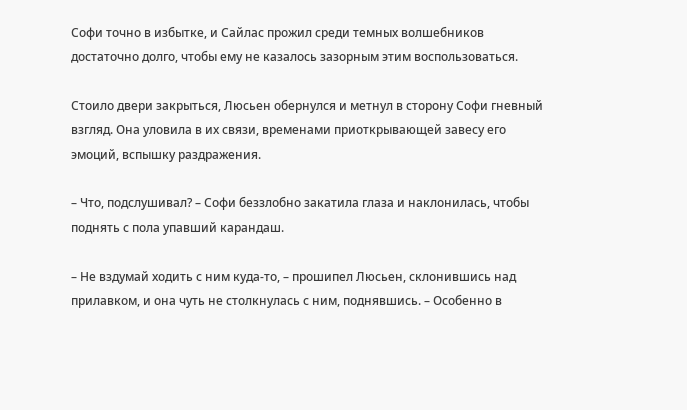Софи точно в избытке, и Сайлас прожил среди темных волшебников достаточно долго, чтобы ему не казалось зазорным этим воспользоваться.

Стоило двери закрыться, Люсьен обернулся и метнул в сторону Софи гневный взгляд. Она уловила в их связи, временами приоткрывающей завесу его эмоций, вспышку раздражения.

– Что, подслушивал? – Софи беззлобно закатила глаза и наклонилась, чтобы поднять с пола упавший карандаш.

– Не вздумай ходить с ним куда-то, – прошипел Люсьен, склонившись над прилавком, и она чуть не столкнулась с ним, поднявшись. – Особенно в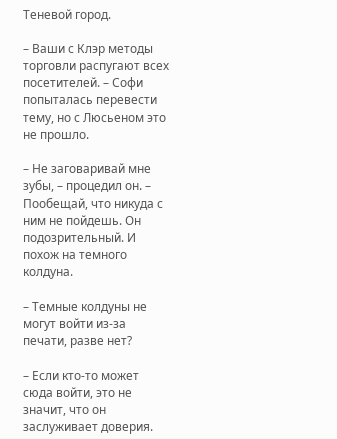Теневой город.

– Ваши с Клэр методы торговли распугают всех посетителей. – Софи попыталась перевести тему, но с Люсьеном это не прошло.

– Не заговаривай мне зубы, – процедил он. – Пообещай, что никуда с ним не пойдешь. Он подозрительный. И похож на темного колдуна.

– Темные колдуны не могут войти из-за печати, разве нет?

– Если кто-то может сюда войти, это не значит, что он заслуживает доверия.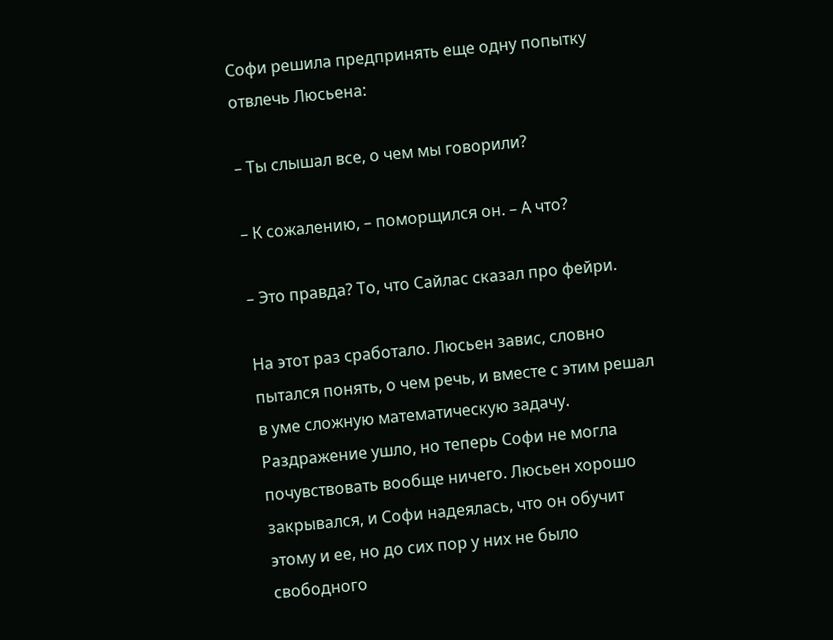Софи решила предпринять еще одну попытку отвлечь Люсьена:

– Ты слышал все, о чем мы говорили?

– К сожалению, – поморщился он. – А что?

– Это правда? То, что Сайлас сказал про фейри.

На этот раз сработало. Люсьен завис, словно пытался понять, о чем речь, и вместе с этим решал в уме сложную математическую задачу. Раздражение ушло, но теперь Софи не могла почувствовать вообще ничего. Люсьен хорошо закрывался, и Софи надеялась, что он обучит этому и ее, но до сих пор у них не было свободного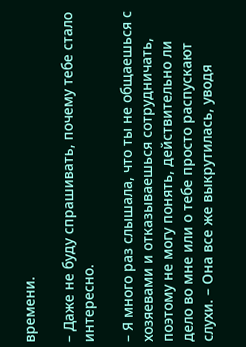времени.

– Даже не буду спрашивать, почему тебе стало интересно.

– Я много раз слышала, что ты не общаешься с хозяевами и отказываешься сотрудничать, поэтому не могу понять, действительно ли дело во мне или о тебе просто распускают слухи. – Она все же выкрутилась, уводя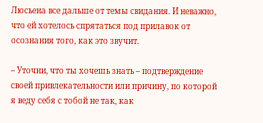Люсьена все дальше от темы свидания. И неважно, что ей хотелось спрятаться под прилавок от осознания того, как это звучит.

– Уточни, что ты хочешь знать – подтверждение своей привлекательности или причину, по которой я веду себя с тобой не так, как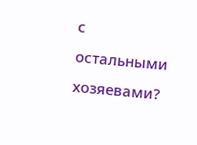с остальными хозяевами?